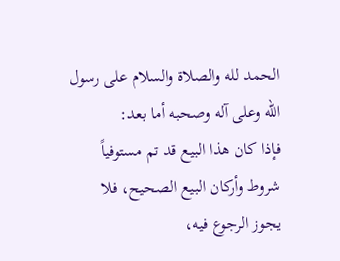الحمد لله والصلاة والسلام على رسول الله وعلى آله وصحبه أما بعد:
فإذا كان هذا البيع قد تم مستوفياً شروط وأركان البيع الصحيح، فلا يجوز الرجوع فيه،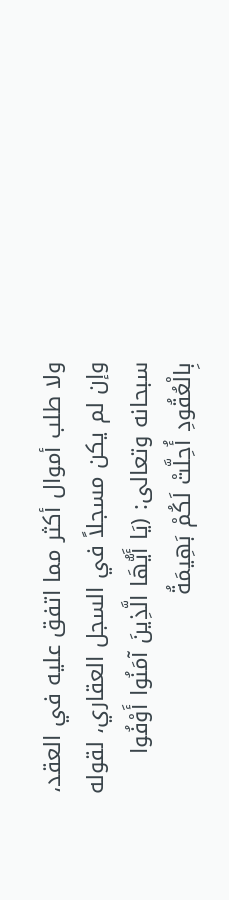ولا طلب أموال أكثر مما اتفق عليه في العقد، وإن لم يكن مسجلاً في السجل العقاري، لقوله سبحانه وتعالى: (يَا أَيُّهَا الَّذِينَ آمَنُوا أَوْفُوا بِالْعُقُودِ أُحِلَّتْ لَكُمْ بَهِيمَةُ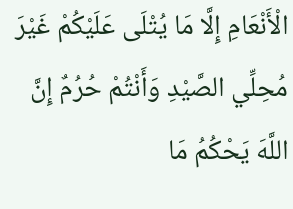الْأَنْعَامِ إِلَّا مَا يُتْلَى عَلَيْكُمْ غَيْرَ مُحِلِّي الصَّيْدِ وَأَنْتُمْ حُرُمٌ إِنَّ اللَّهَ يَحْكُمُ مَا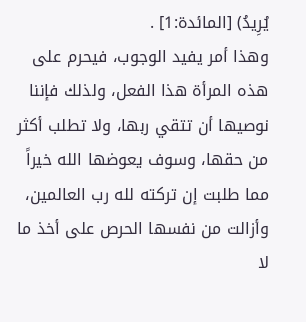يُرِيدُ) [المائدة:1] .
وهذا أمر يفيد الوجوب، فيحرم على هذه المرأة هذا الفعل، ولذلك فإننا نوصيها أن تتقي ربها، ولا تطلب أكثر من حقها، وسوف يعوضها الله خيراً مما طلبت إن تركته لله رب العالمين، وأزالت من نفسها الحرص على أخذ ما لا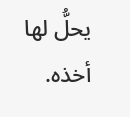يحلُّ لها أخذه.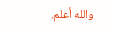والله أعلم.